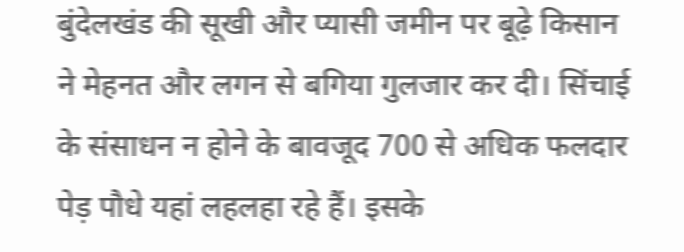बुंदेलखंड की सूखी और प्यासी जमीन पर बूढ़े किसान ने मेहनत और लगन से बगिया गुलजार कर दी। सिंचाई के संसाधन न होने के बावजूद 700 से अधिक फलदार पेड़ पौधे यहां लहलहा रहे हैं। इसके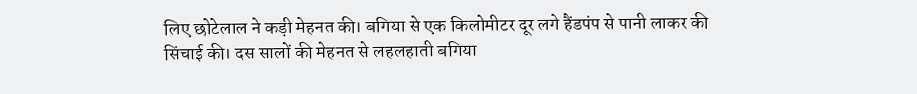लिए छोटेलाल ने कड़ी मेहनत की। बगिया से एक किलोमीटर दूर लगे हैंडपंप से पानी लाकर की सिंचाई की। दस सालों की मेहनत से लहलहाती बगिया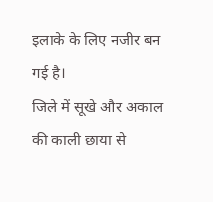इलाके के लिए नजीर बन गई है।
जिले में सूखे और अकाल की काली छाया से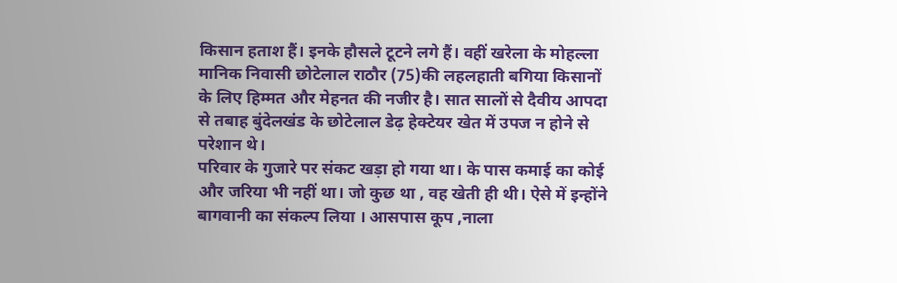किसान हताश हैं। इनके हौसले टूटने लगे हैं। वहीं खरेला के मोहल्ला मानिक निवासी छोटेलाल राठौर (75)की लहलहाती बगिया किसानों के लिए हिम्मत और मेहनत की नजीर है। सात सालों से दैवीय आपदा से तबाह बुंदेलखंड के छोटेलाल डेढ़ हेक्टेयर खेत में उपज न होने से परेशान थे।
परिवार के गुजारे पर संकट खड़ा हो गया था। के पास कमाई का कोई और जरिया भी नहीं था। जो कुछ था , वह खेती ही थी। ऐसे में इन्होंने बागवानी का संकल्प लिया । आसपास कूप ,नाला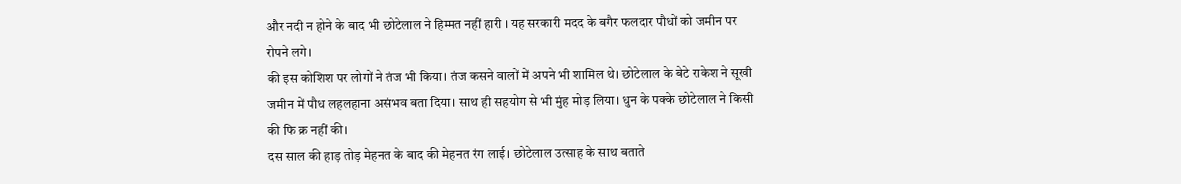और नदी न होने के बाद भी छोटेलाल ने हिम्मत नहीं हारी । यह सरकारी मदद के बगैर फलदार पौधों को जमीन पर रोपने लगे।
की इस कोशिश पर लोगों ने तंज भी किया। तंज कसने वालों में अपने भी शामिल थे। छोटेलाल के बेटे राकेश ने सूखी जमीन में पौध लहलहाना असंभव बता दिया। साथ ही सहयोग से भी मुंह मोड़ लिया। धुन के पक्के छोटेलाल ने किसी की फि क्र नहीं की।
दस साल की हाड़ तोड़ मेहनत के बाद की मेहनत रंग लाई। छोटेलाल उत्साह के साथ बताते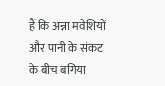हैं कि अन्ना मवेशियों और पानी के संकट के बीच बगिया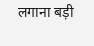लगाना बड़ी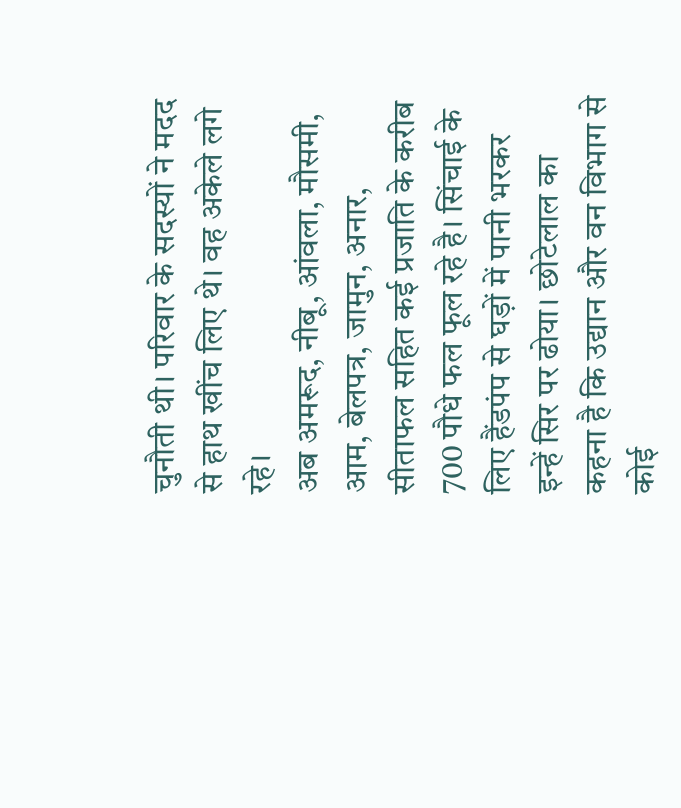चुनौती थी। परिवार के सदस्यों ने मदद से हाथ खींच लिए थे। वह अकेले लगे रहे।
अब अमरूद, नीबू, आंवला, मौसमी, आम, बेलपत्र, जामुन, अनार, सीताफल सहित कई प्रजाति के करीब 700 पौधे फल फूल रहे है। सिंचाई के लिए हैंडपंप से घड़ों में पानी भरकर इन्हें सिर पर ढोया। छोटेलाल का कहना है कि उद्यान और वन विभाग से कोई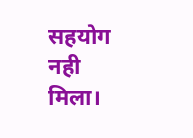सहयोग नही मिला।